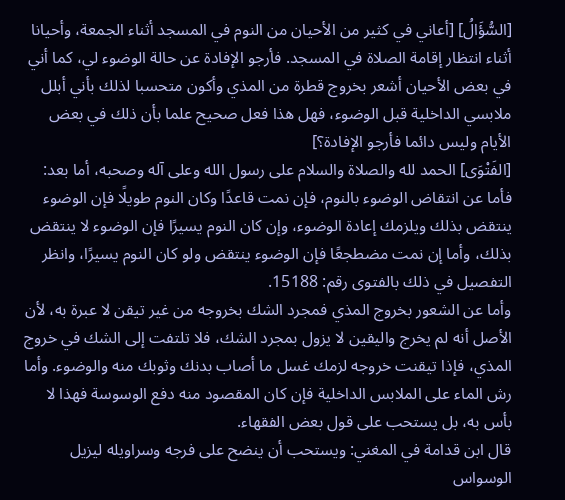[السُّؤَالُ] [أعاني في كثير من الأحيان من النوم في المسجد أثناء الجمعة، وأحيانا أثناء انتظار إقامة الصلاة في المسجد. فأرجو الإفادة عن حالة الوضوء لي، كما أني في بعض الأحيان أشعر بخروج قطرة من المذي وأكون متحسبا لذلك بأني أبلل ملابسي الداخلية قبل الوضوء، فهل هذا فعل صحيح علما بأن ذلك في بعض الأيام وليس دائما فأرجو الإفادة؟]
[الفَتْوَى] الحمد لله والصلاة والسلام على رسول الله وعلى آله وصحبه، أما بعد:
فأما عن انتقاض الوضوء بالنوم، فإن نمت قاعدًا وكان النوم طويلًا فإن الوضوء ينتقض بذلك ويلزمك إعادة الوضوء، وإن كان النوم يسيرًا فإن الوضوء لا ينتقض بذلك، وأما إن نمت مضطجعًا فإن الوضوء ينتقض ولو كان النوم يسيرًا، وانظر التفصيل في ذلك بالفتوى رقم: 15188.
وأما عن الشعور بخروج المذي فمجرد الشك بخروجه من غير تيقن لا عبرة به، لأن الأصل أنه لم يخرج واليقين لا يزول بمجرد الشك، فلا تلتفت إلى الشك في خروج المذي، فإذا تيقنت خروجه لزمك غسل ما أصاب بدنك وثوبك منه والوضوء. وأما رش الماء على الملابس الداخلية فإن كان المقصود منه دفع الوسوسة فهذا لا بأس به، بل يستحب على قول بعض الفقهاء.
قال ابن قدامة في المغني: ويستحب أن ينضح على فرجه وسراويله ليزيل الوسواس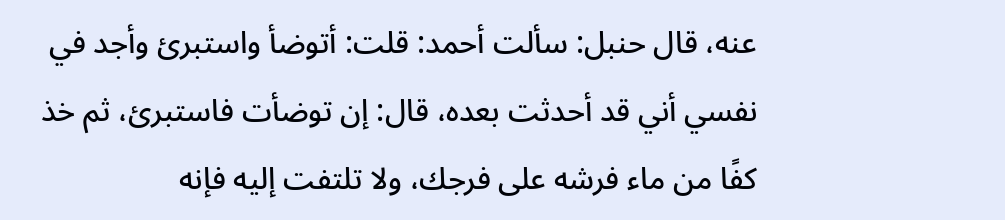عنه، قال حنبل: سألت أحمد: قلت: أتوضأ واستبرئ وأجد في نفسي أني قد أحدثت بعده، قال: إن توضأت فاستبرئ، ثم خذ كفًا من ماء فرشه على فرجك، ولا تلتفت إليه فإنه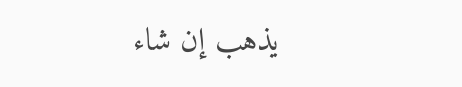يذهب إن شاء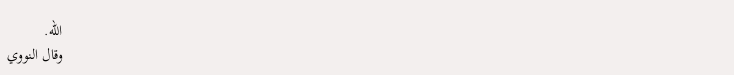الله.
وقال النووي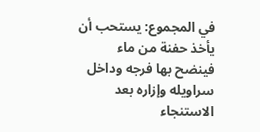في المجموع: يستحب أن يأخذ حفنة من ماء فينضح بها فرجه وداخل سراويله وإزاره بعد الاستنجاء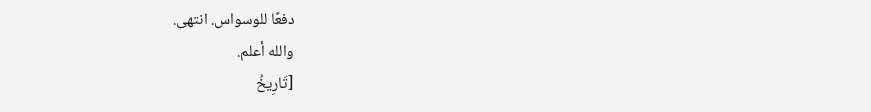دفعًا للوسواس. انتهى.
والله أعلم.
[تَارِيخُ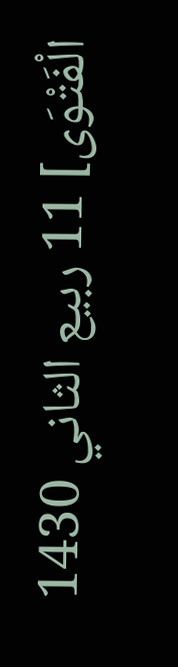الْفَتْوَى] 11 ربيع الثاني 1430